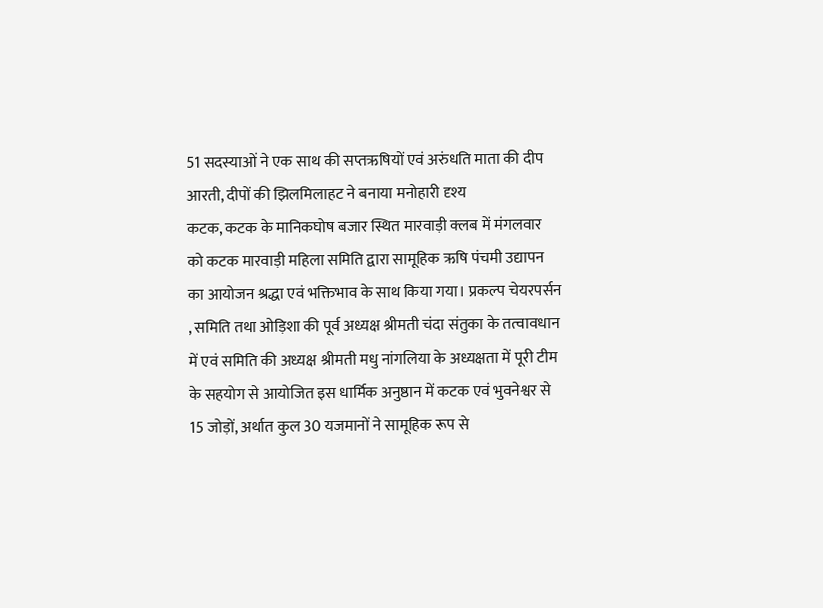51 सदस्याओं ने एक साथ की सप्तऋषियों एवं अरुंधति माता की दीप आरती, दीपों की झिलमिलाहट ने बनाया मनोहारी दृश्य
कटक, कटक के मानिकघोष बजार स्थित मारवाड़ी क्लब में मंगलवार को कटक मारवाड़ी महिला समिति द्वारा सामूहिक ऋषि पंचमी उद्यापन का आयोजन श्रद्धा एवं भक्तिभाव के साथ किया गया। प्रकल्प चेयरपर्सन , समिति तथा ओड़िशा की पूर्व अध्यक्ष श्रीमती चंदा संतुका के तत्वावधान में एवं समिति की अध्यक्ष श्रीमती मधु नांगलिया के अध्यक्षता में पूरी टीम के सहयोग से आयोजित इस धार्मिक अनुष्ठान में कटक एवं भुवनेश्वर से 15 जोड़ों, अर्थात कुल 30 यजमानों ने सामूहिक रूप से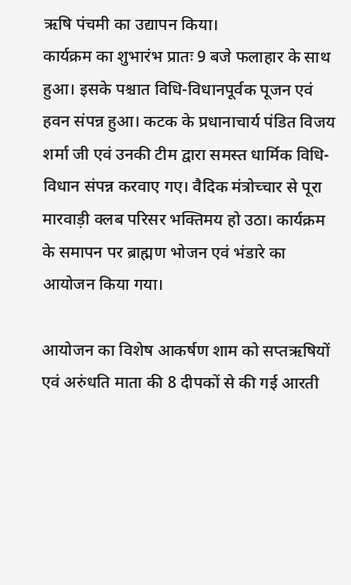ऋषि पंचमी का उद्यापन किया।
कार्यक्रम का शुभारंभ प्रातः 9 बजे फलाहार के साथ हुआ। इसके पश्चात विधि-विधानपूर्वक पूजन एवं हवन संपन्न हुआ। कटक के प्रधानाचार्य पंडित विजय शर्मा जी एवं उनकी टीम द्वारा समस्त धार्मिक विधि-विधान संपन्न करवाए गए। वैदिक मंत्रोच्चार से पूरा मारवाड़ी क्लब परिसर भक्तिमय हो उठा। कार्यक्रम के समापन पर ब्राह्मण भोजन एवं भंडारे का आयोजन किया गया।

आयोजन का विशेष आकर्षण शाम को सप्तऋषियों एवं अरुंधति माता की 8 दीपकों से की गई आरती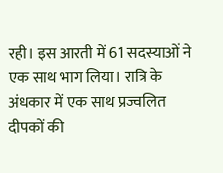रही। इस आरती में 61 सदस्याओं ने एक साथ भाग लिया। रात्रि के अंधकार में एक साथ प्रज्वलित दीपकों की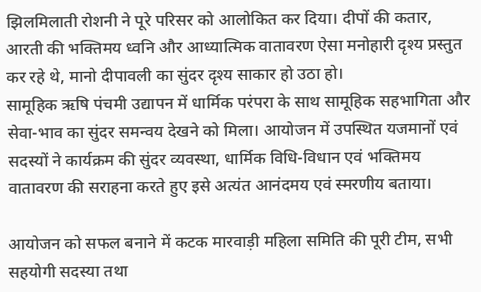झिलमिलाती रोशनी ने पूरे परिसर को आलोकित कर दिया। दीपों की कतार, आरती की भक्तिमय ध्वनि और आध्यात्मिक वातावरण ऐसा मनोहारी दृश्य प्रस्तुत कर रहे थे, मानो दीपावली का सुंदर दृश्य साकार हो उठा हो।
सामूहिक ऋषि पंचमी उद्यापन में धार्मिक परंपरा के साथ सामूहिक सहभागिता और सेवा-भाव का सुंदर समन्वय देखने को मिला। आयोजन में उपस्थित यजमानों एवं सदस्यों ने कार्यक्रम की सुंदर व्यवस्था, धार्मिक विधि-विधान एवं भक्तिमय वातावरण की सराहना करते हुए इसे अत्यंत आनंदमय एवं स्मरणीय बताया।

आयोजन को सफल बनाने में कटक मारवाड़ी महिला समिति की पूरी टीम, सभी सहयोगी सदस्या तथा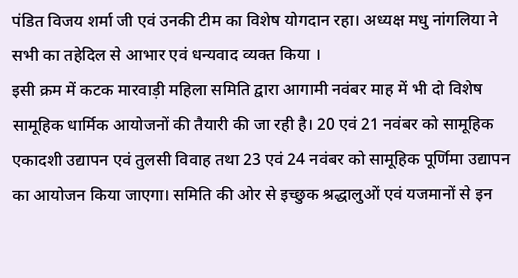पंडित विजय शर्मा जी एवं उनकी टीम का विशेष योगदान रहा। अध्यक्ष मधु नांगलिया ने सभी का तहेदिल से आभार एवं धन्यवाद व्यक्त किया ।
इसी क्रम में कटक मारवाड़ी महिला समिति द्वारा आगामी नवंबर माह में भी दो विशेष सामूहिक धार्मिक आयोजनों की तैयारी की जा रही है। 20 एवं 21 नवंबर को सामूहिक एकादशी उद्यापन एवं तुलसी विवाह तथा 23 एवं 24 नवंबर को सामूहिक पूर्णिमा उद्यापन का आयोजन किया जाएगा। समिति की ओर से इच्छुक श्रद्धालुओं एवं यजमानों से इन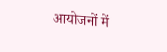आयोजनों में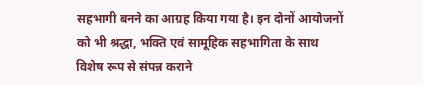सहभागी बनने का आग्रह किया गया है। इन दोनों आयोजनों को भी श्रद्धा, भक्ति एवं सामूहिक सहभागिता के साथ विशेष रूप से संपन्न कराने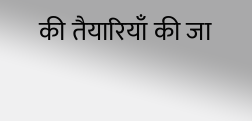की तैयारियाँ की जा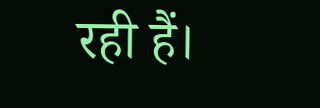रही हैं।